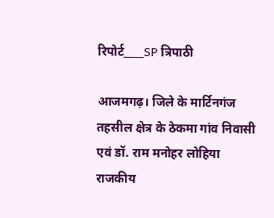रिपोर्ट____SP त्रिपाठी

आजमगढ़। जिले के मार्टिनगंज तहसील क्षेत्र के ठेकमा गांव निवासी एवं डॉ. राम मनोहर लोहिया राजकीय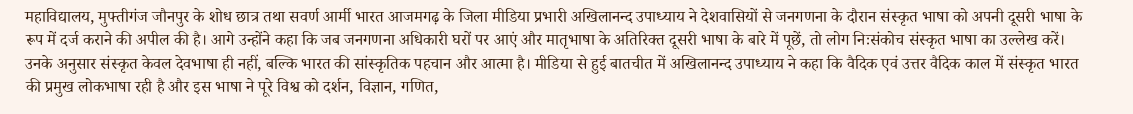महाविद्यालय, मुफ्तीगंज जौनपुर के शोध छात्र तथा सवर्ण आर्मी भारत आजमगढ़ के जिला मीडिया प्रभारी अखिलानन्द उपाध्याय ने देशवासियों से जनगणना के दौरान संस्कृत भाषा को अपनी दूसरी भाषा के रूप में दर्ज कराने की अपील की है। आगे उन्होंने कहा कि जब जनगणना अधिकारी घरों पर आएं और मातृभाषा के अतिरिक्त दूसरी भाषा के बारे में पूछें, तो लोग निःसंकोच संस्कृत भाषा का उल्लेख करें। उनके अनुसार संस्कृत केवल देवभाषा ही नहीं, बल्कि भारत की सांस्कृतिक पहचान और आत्मा है। मीडिया से हुई बातचीत में अखिलानन्द उपाध्याय ने कहा कि वैदिक एवं उत्तर वैदिक काल में संस्कृत भारत की प्रमुख लोकभाषा रही है और इस भाषा ने पूरे विश्व को दर्शन, विज्ञान, गणित,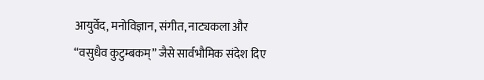आयुर्वेद, मनोविज्ञान, संगीत, नाट्यकला और “वसुधैव कुटुम्बकम्” जैसे सार्वभौमिक संदेश दिए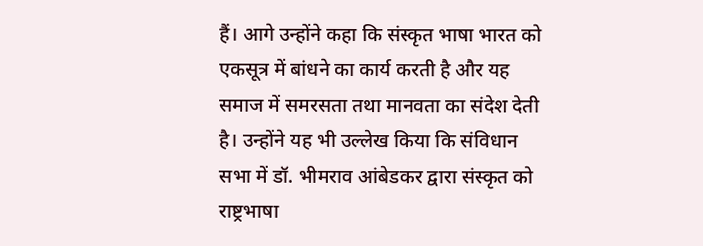हैं। आगे उन्होंने कहा कि संस्कृत भाषा भारत को एकसूत्र में बांधने का कार्य करती है और यह समाज में समरसता तथा मानवता का संदेश देती है। उन्होंने यह भी उल्लेख किया कि संविधान सभा में डॉ. भीमराव आंबेडकर द्वारा संस्कृत को राष्ट्रभाषा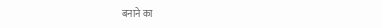बनाने का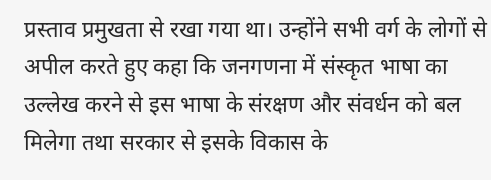प्रस्ताव प्रमुखता से रखा गया था। उन्होंने सभी वर्ग के लोगों से अपील करते हुए कहा कि जनगणना में संस्कृत भाषा का उल्लेख करने से इस भाषा के संरक्षण और संवर्धन को बल मिलेगा तथा सरकार से इसके विकास के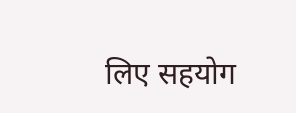लिए सहयोग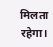मिलता रहेगा।